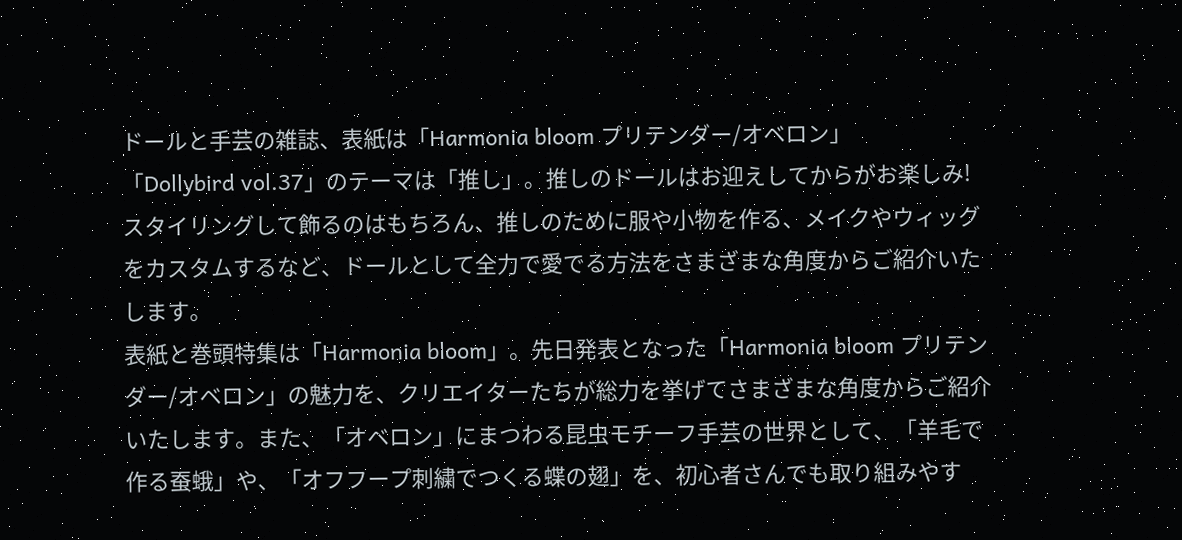ドールと手芸の雑誌、表紙は「Harmonia bloom プリテンダー/オベロン」
「Dollybird vol.37」のテーマは「推し」。推しのドールはお迎えしてからがお楽しみ! スタイリングして飾るのはもちろん、推しのために服や小物を作る、メイクやウィッグをカスタムするなど、ドールとして全力で愛でる方法をさまざまな角度からご紹介いたします。
表紙と巻頭特集は「Harmonia bloom」。先日発表となった「Harmonia bloom プリテンダー/オベロン」の魅力を、クリエイターたちが総力を挙げてさまざまな角度からご紹介いたします。また、「オベロン」にまつわる昆虫モチーフ手芸の世界として、「羊毛で作る蚕蛾」や、「オフフープ刺繍でつくる蝶の翅」を、初心者さんでも取り組みやす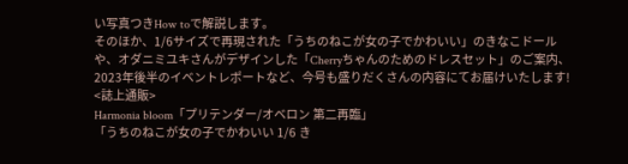い写真つきHow toで解説します。
そのほか、1/6サイズで再現された「うちのねこが女の子でかわいい」のきなこドールや、オダニミユキさんがデザインした「Cherryちゃんのためのドレスセット」のご案内、2023年後半のイベントレポートなど、今号も盛りだくさんの内容にてお届けいたします!
<誌上通販>
Harmonia bloom「プリテンダー/オベロン 第二再臨」
「うちのねこが女の子でかわいい 1/6 き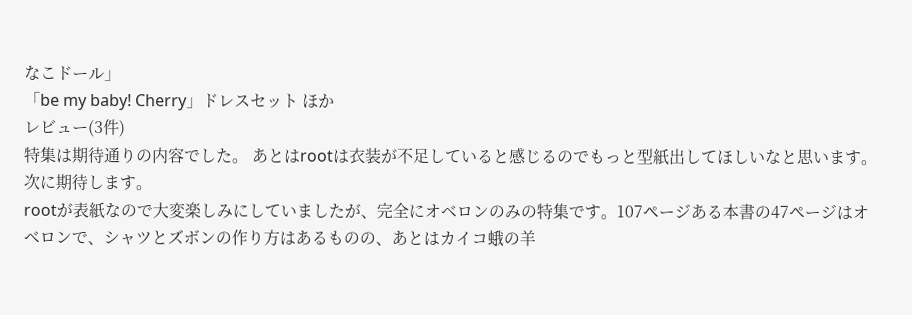なこドール」
「be my baby! Cherry」ドレスセット ほか
レビュー(3件)
特集は期待通りの内容でした。 あとはrootは衣装が不足していると感じるのでもっと型紙出してほしいなと思います。
次に期待します。
rootが表紙なので大変楽しみにしていましたが、完全にオベロンのみの特集です。107ページある本書の47ページはオベロンで、シャツとズボンの作り方はあるものの、あとはカイコ蛾の羊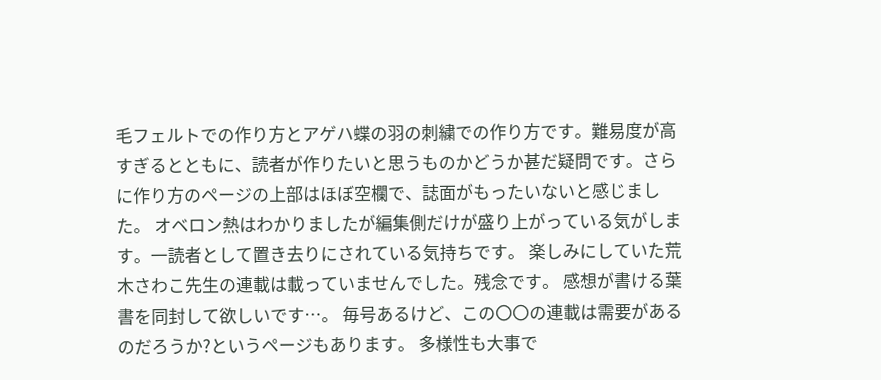毛フェルトでの作り方とアゲハ蝶の羽の刺繍での作り方です。難易度が高すぎるとともに、読者が作りたいと思うものかどうか甚だ疑問です。さらに作り方のページの上部はほぼ空欄で、誌面がもったいないと感じました。 オベロン熱はわかりましたが編集側だけが盛り上がっている気がします。一読者として置き去りにされている気持ちです。 楽しみにしていた荒木さわこ先生の連載は載っていませんでした。残念です。 感想が書ける葉書を同封して欲しいです…。 毎号あるけど、この〇〇の連載は需要があるのだろうか?というページもあります。 多様性も大事で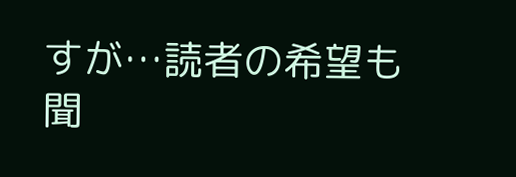すが…読者の希望も聞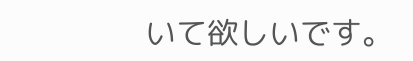いて欲しいです。